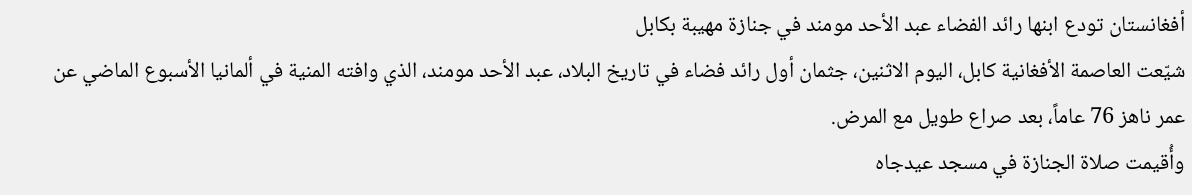أفغانستان تودع ابنها رائد الفضاء عبد الأحد مومند في جنازة مهيبة بكابل
شيّعت العاصمة الأفغانية كابل، اليوم الاثنين، جثمان أول رائد فضاء في تاريخ البلاد، عبد الأحد مومند، الذي وافته المنية في ألمانيا الأسبوع الماضي عن عمر ناهز 76 عاماً، بعد صراع طويل مع المرض.
وأُقيمت صلاة الجنازة في مسجد عيدجاه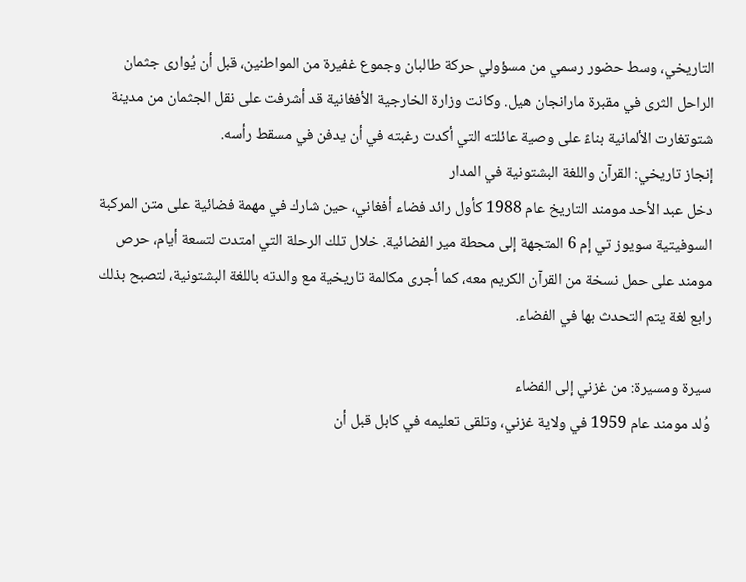التاريخي، وسط حضور رسمي من مسؤولي حركة طالبان وجموع غفيرة من المواطنين، قبل أن يُوارى جثمان الراحل الثرى في مقبرة مارانجان هيل. وكانت وزارة الخارجية الأفغانية قد أشرفت على نقل الجثمان من مدينة شتوتغارت الألمانية بناءً على وصية عائلته التي أكدت رغبته في أن يدفن في مسقط رأسه.
إنجاز تاريخي: القرآن واللغة البشتونية في المدار
دخل عبد الأحد مومند التاريخ عام 1988 كأول رائد فضاء أفغاني، حين شارك في مهمة فضائية على متن المركبة السوفيتية سويوز تي إم 6 المتجهة إلى محطة مير الفضائية. خلال تلك الرحلة التي امتدت لتسعة أيام، حرص مومند على حمل نسخة من القرآن الكريم معه، كما أجرى مكالمة تاريخية مع والدته باللغة البشتونية، لتصبح بذلك رابع لغة يتم التحدث بها في الفضاء.

سيرة ومسيرة: من غزني إلى الفضاء
وُلد مومند عام 1959 في ولاية غزني، وتلقى تعليمه في كابل قبل أن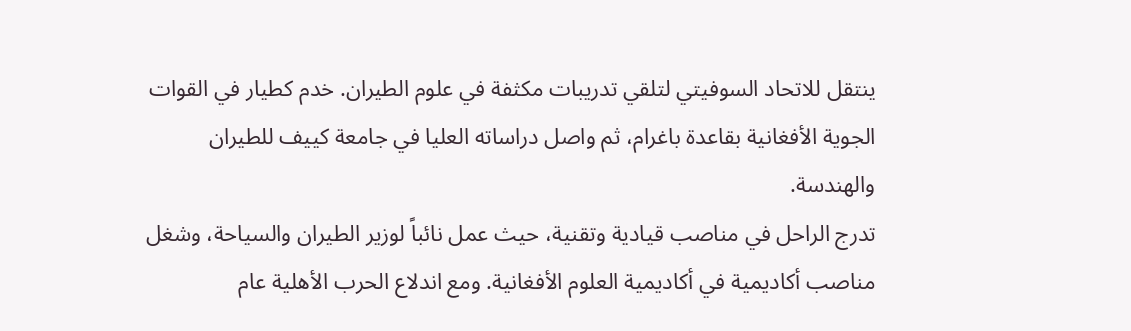ينتقل للاتحاد السوفيتي لتلقي تدريبات مكثفة في علوم الطيران. خدم كطيار في القوات الجوية الأفغانية بقاعدة باغرام، ثم واصل دراساته العليا في جامعة كييف للطيران والهندسة.
تدرج الراحل في مناصب قيادية وتقنية، حيث عمل نائباً لوزير الطيران والسياحة، وشغل مناصب أكاديمية في أكاديمية العلوم الأفغانية. ومع اندلاع الحرب الأهلية عام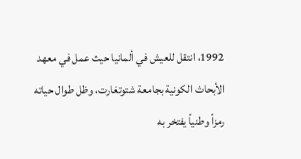1992، انتقل للعيش في ألمانيا حيث عمل في معهد الأبحاث الكونية بجامعة شتوتغارت، وظل طوال حياته رمزاً وطنياً يفتخر به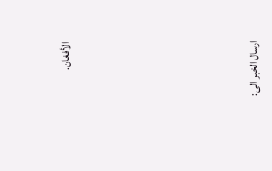الأفغان.









ارسال الخبر الى: